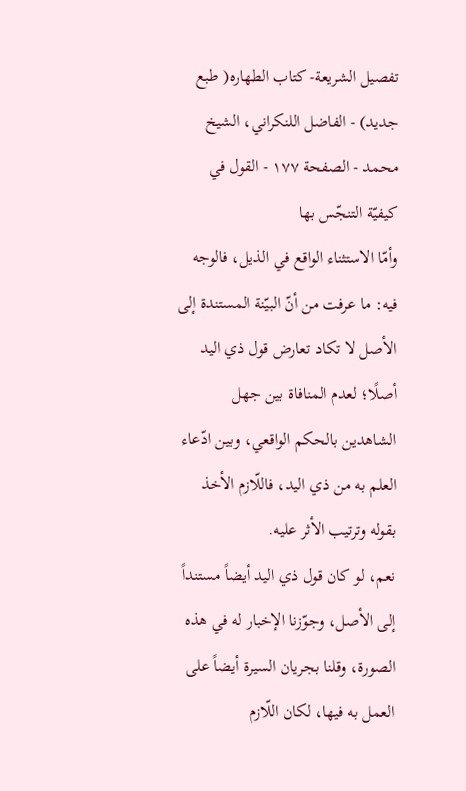تفصيل الشريعة- كتاب الطهاره( طبع جديد) - الفاضل اللنكراني، الشيخ محمد - الصفحة ١٧٧ - القول في كيفيّة التنجّس بها
وأمّا الاستثناء الواقع في الذيل، فالوجه فيه: ما عرفت من أنّ البيّنة المستندة إلى الأصل لا تكاد تعارض قول ذي اليد أصلًا؛ لعدم المنافاة بين جهل الشاهدين بالحكم الواقعي، وبين ادّعاء العلم به من ذي اليد، فاللّازم الأخذ بقوله وترتيب الأثر عليه.
نعم، لو كان قول ذي اليد أيضاً مستنداً إلى الأصل، وجوّزنا الإخبار له في هذه الصورة، وقلنا بجريان السيرة أيضاً على العمل به فيها، لكان اللّازم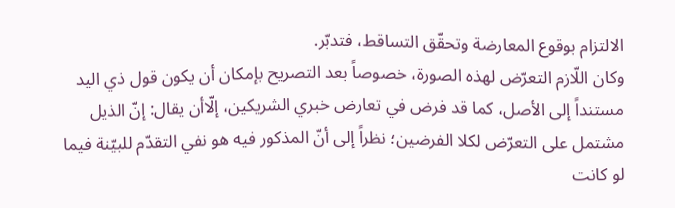الالتزام بوقوع المعارضة وتحقّق التساقط، فتدبّر.
وكان اللّازم التعرّض لهذه الصورة، خصوصاً بعد التصريح بإمكان أن يكون قول ذي اليد مستنداً إلى الأصل، كما قد فرض في تعارض خبري الشريكين، إلّاأن يقال: إنّ الذيل مشتمل على التعرّض لكلا الفرضين؛ نظراً إلى أنّ المذكور فيه هو نفي التقدّم للبيّنة فيما لو كانت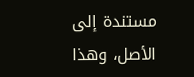مستندة إلى الأصل، وهذا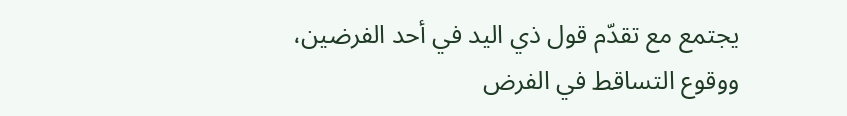يجتمع مع تقدّم قول ذي اليد في أحد الفرضين، ووقوع التساقط في الفرض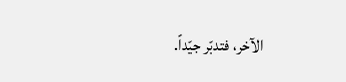الآخر، فتدبّر جيّداً.